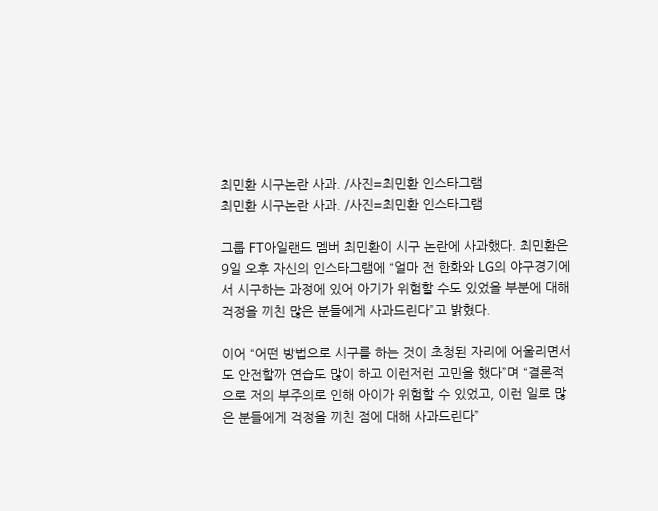최민환 시구논란 사과. /사진=최민환 인스타그램
최민환 시구논란 사과. /사진=최민환 인스타그램

그룹 FT아일랜드 멤버 최민환이 시구 논란에 사과했다. 최민환은 9일 오후 자신의 인스타그램에 “얼마 전 한화와 LG의 야구경기에서 시구하는 과정에 있어 아기가 위험할 수도 있었을 부분에 대해 걱정을 끼친 많은 분들에게 사과드린다”고 밝혔다.

이어 “어떤 방법으로 시구를 하는 것이 초청된 자리에 어울리면서도 안전할까 연습도 많이 하고 이런저런 고민을 했다”며 “결론적으로 저의 부주의로 인해 아이가 위험할 수 있었고, 이런 일로 많은 분들에게 걱정을 끼친 점에 대해 사과드린다”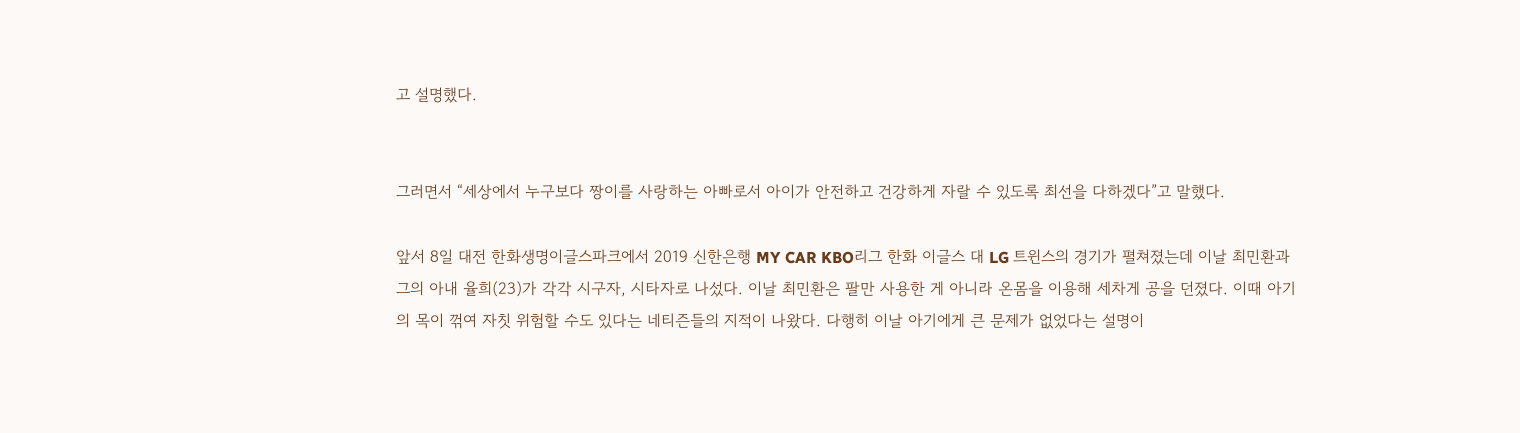고 설명했다.


그러면서 “세상에서 누구보다 짱이를 사랑하는 아빠로서 아이가 안전하고 건강하게 자랄 수 있도록 최선을 다하겠다”고 말했다.

앞서 8일 대전 한화생명이글스파크에서 2019 신한은행 MY CAR KBO리그 한화 이글스 대 LG 트윈스의 경기가 펼쳐졌는데 이날 최민환과 그의 아내 율희(23)가 각각 시구자, 시타자로 나섰다. 이날 최민환은 팔만 사용한 게 아니라 온몸을 이용해 세차게 공을 던졌다. 이때 아기의 목이 꺾여 자칫 위험할 수도 있다는 네티즌들의 지적이 나왔다. 다행히 이날 아기에게 큰 문제가 없었다는 설명이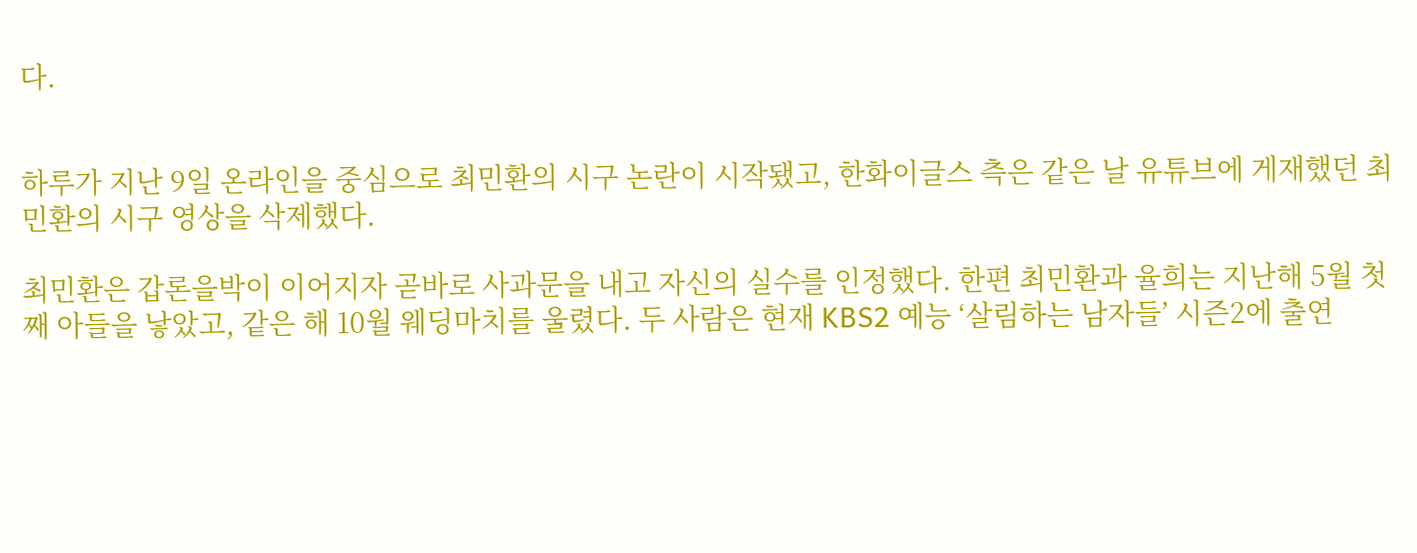다.


하루가 지난 9일 온라인을 중심으로 최민환의 시구 논란이 시작됐고, 한화이글스 측은 같은 날 유튜브에 게재했던 최민환의 시구 영상을 삭제했다.

최민환은 갑론을박이 이어지자 곧바로 사과문을 내고 자신의 실수를 인정했다. 한편 최민환과 율희는 지난해 5월 첫째 아들을 낳았고, 같은 해 10월 웨딩마치를 울렸다. 두 사람은 현재 KBS2 예능 ‘살림하는 남자들’ 시즌2에 출연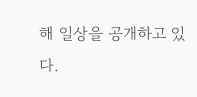해 일상을 공개하고 있다.